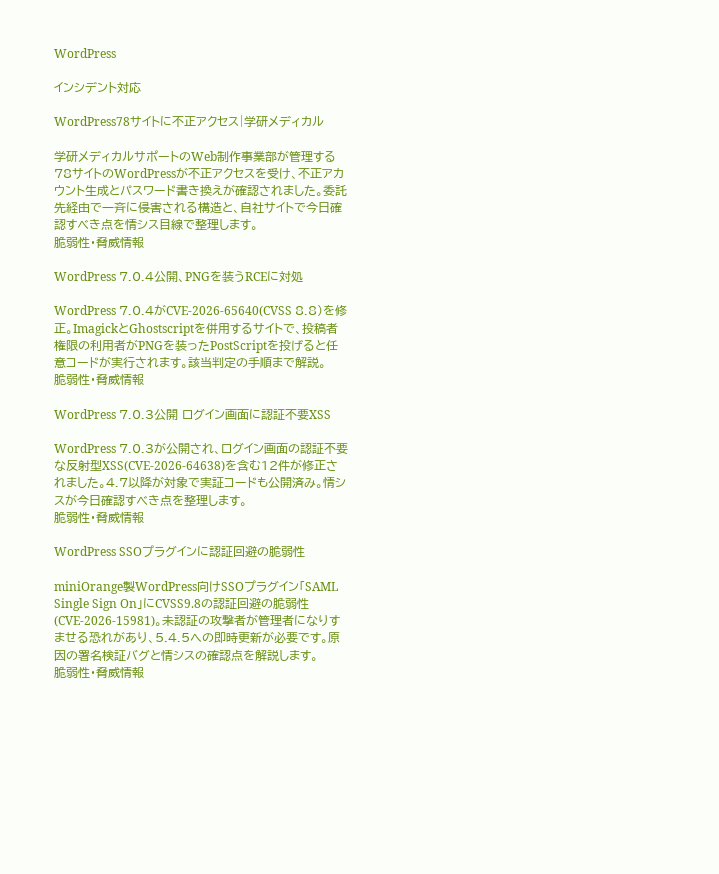WordPress

インシデント対応

WordPress78サイトに不正アクセス|学研メディカル

学研メディカルサポートのWeb制作事業部が管理する78サイトのWordPressが不正アクセスを受け、不正アカウント生成とパスワード書き換えが確認されました。委託先経由で一斉に侵害される構造と、自社サイトで今日確認すべき点を情シス目線で整理します。
脆弱性・脅威情報

WordPress 7.0.4公開、PNGを装うRCEに対処

WordPress 7.0.4がCVE-2026-65640(CVSS 8.8)を修正。ImagickとGhostscriptを併用するサイトで、投稿者権限の利用者がPNGを装ったPostScriptを投げると任意コードが実行されます。該当判定の手順まで解説。
脆弱性・脅威情報

WordPress 7.0.3公開 ログイン画面に認証不要XSS

WordPress 7.0.3が公開され、ログイン画面の認証不要な反射型XSS(CVE-2026-64638)を含む12件が修正されました。4.7以降が対象で実証コードも公開済み。情シスが今日確認すべき点を整理します。
脆弱性・脅威情報

WordPress SSOプラグインに認証回避の脆弱性

miniOrange製WordPress向けSSOプラグイン「SAML Single Sign On」にCVSS9.8の認証回避の脆弱性(CVE-2026-15981)。未認証の攻撃者が管理者になりすませる恐れがあり、5.4.5への即時更新が必要です。原因の署名検証バグと情シスの確認点を解説します。
脆弱性・脅威情報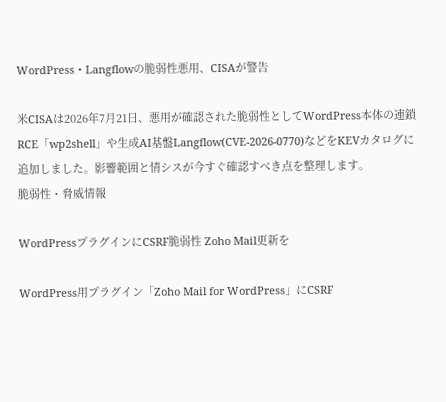WordPress・Langflowの脆弱性悪用、CISAが警告

米CISAは2026年7月21日、悪用が確認された脆弱性としてWordPress本体の連鎖RCE「wp2shell」や生成AI基盤Langflow(CVE-2026-0770)などをKEVカタログに追加しました。影響範囲と情シスが今すぐ確認すべき点を整理します。
脆弱性・脅威情報

WordPressプラグインにCSRF脆弱性 Zoho Mail更新を

WordPress用プラグイン「Zoho Mail for WordPress」にCSRF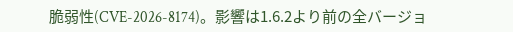脆弱性(CVE-2026-8174)。影響は1.6.2より前の全バージョ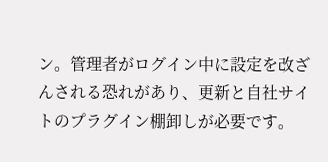ン。管理者がログイン中に設定を改ざんされる恐れがあり、更新と自社サイトのプラグイン棚卸しが必要です。